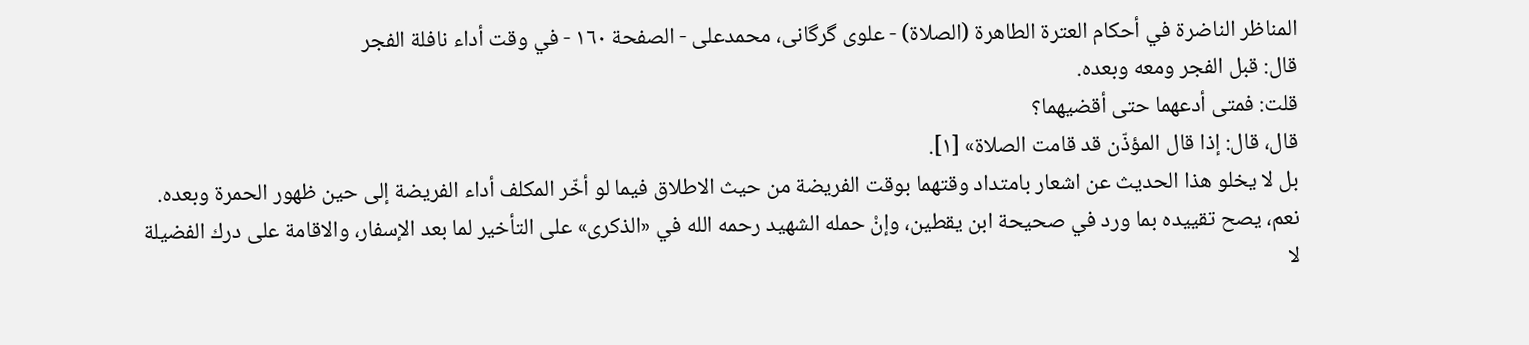المناظر الناضرة في أحکام العترة الطاهرة (الصلاة) - علوی گرگانی، محمدعلی - الصفحة ١٦٠ - في وقت أداء نافلة الفجر
قال: قبل الفجر ومعه وبعده.
قلت: فمتى أدعهما حتى أقضيهما؟
قال، قال: إذا قال المؤذّن قد قامت الصلاة» [١].
بل لا يخلو هذا الحديث عن اشعار بامتداد وقتهما بوقت الفريضة من حيث الاطلاق فيما لو أخّر المكلف أداء الفريضة إلى حين ظهور الحمرة وبعده.
نعم، يصح تقييده بما ورد في صحيحة ابن يقطين، وإنْ حمله الشهيد رحمه الله في «الذكرى» على التأخير لما بعد الإسفار، والاقامة على درك الفضيلة لا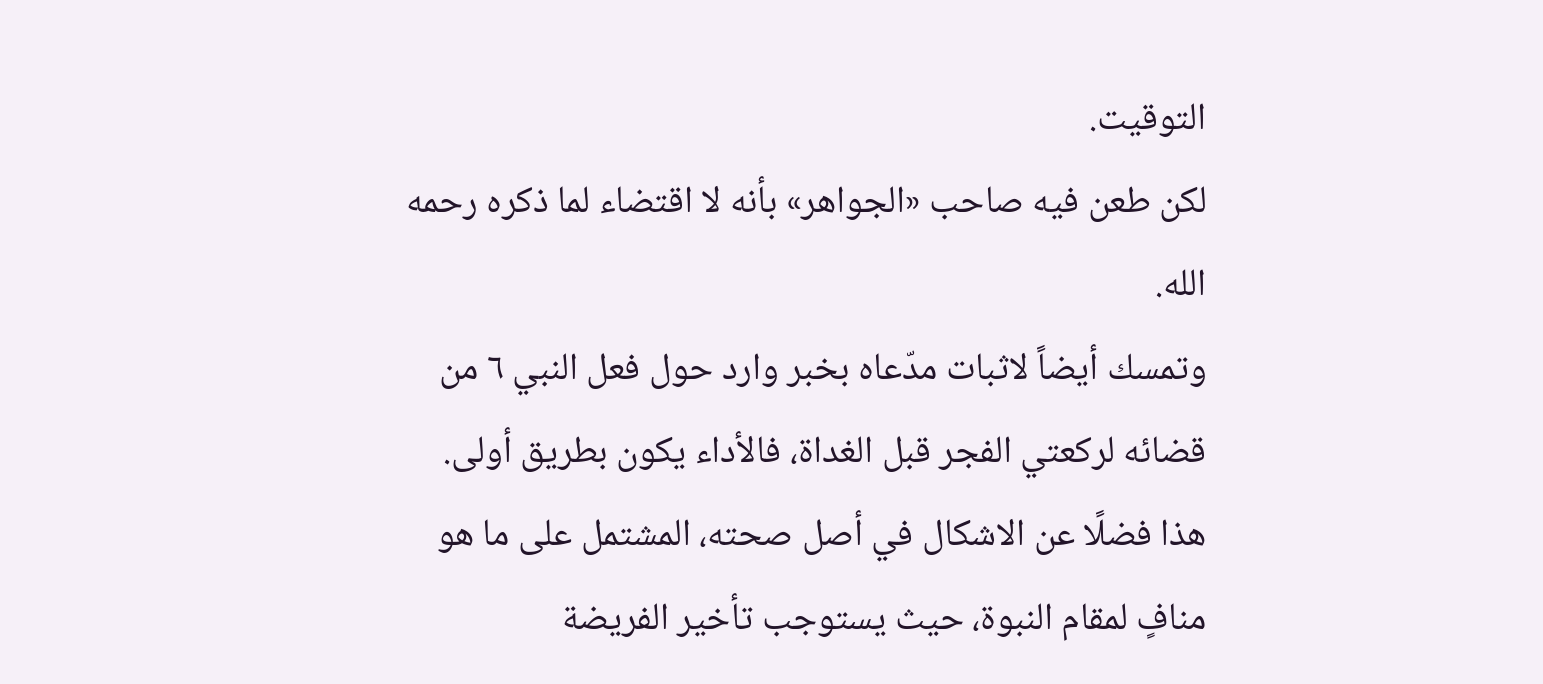التوقيت.
لكن طعن فيه صاحب «الجواهر» بأنه لا اقتضاء لما ذكره رحمه الله.
وتمسك أيضاً لاثبات مدّعاه بخبر وارد حول فعل النبي ٦ من قضائه لركعتي الفجر قبل الغداة، فالأداء يكون بطريق أولى.
هذا فضلًا عن الاشكال في أصل صحته، المشتمل على ما هو منافٍ لمقام النبوة، حيث يستوجب تأخير الفريضة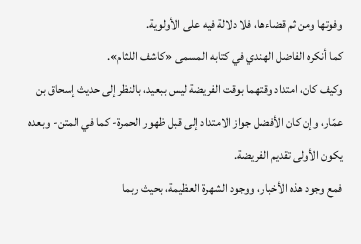وفوتها ومن ثم قضاءها، فلا دلالة فيه على الأولوية.
كما أنكره الفاضل الهندي في كتابه المسمى «كاشف اللثام».
وكيف كان، امتداد وقتهما بوقت الفريضة ليس ببعيد، بالنظر إلى حديث إسحاق بن عمّار، وإن كان الأفضل جواز الامتداد إلى قبل ظهور الحمرة- كما في المتن- وبعده يكون الأولى تقديم الفريضة.
فمع وجود هذه الأخبار، ووجود الشهرة العظيمة، بحيث ربما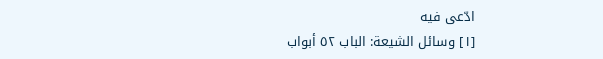ادّعى فيه
[١] وسائل الشيعة: الباب ٥٢ أبواب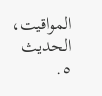المواقيت، الحديث ٥.